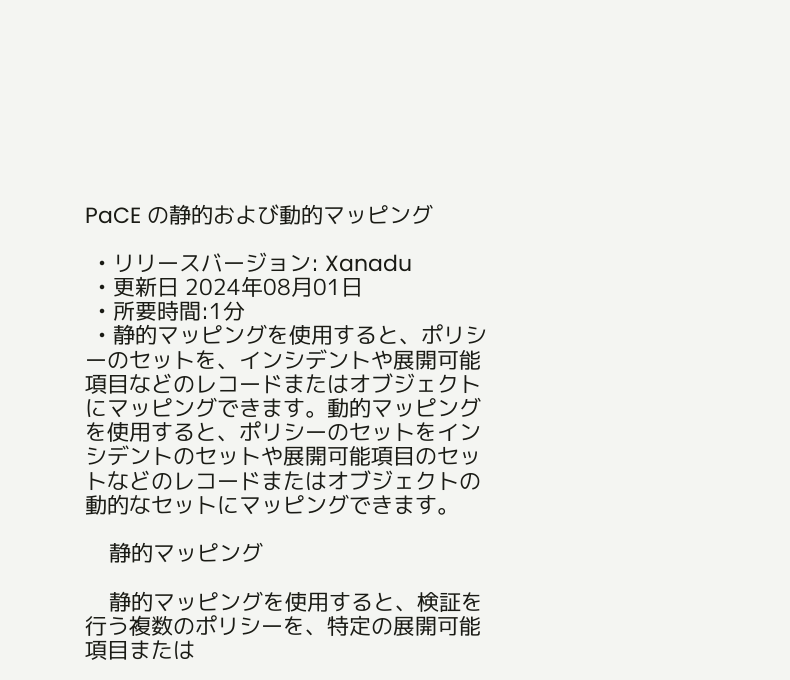PaCE の静的および動的マッピング

  • リリースバージョン: Xanadu
  • 更新日 2024年08月01日
  • 所要時間:1分
  • 静的マッピングを使用すると、ポリシーのセットを、インシデントや展開可能項目などのレコードまたはオブジェクトにマッピングできます。動的マッピングを使用すると、ポリシーのセットをインシデントのセットや展開可能項目のセットなどのレコードまたはオブジェクトの動的なセットにマッピングできます。

    静的マッピング

    静的マッピングを使用すると、検証を行う複数のポリシーを、特定の展開可能項目または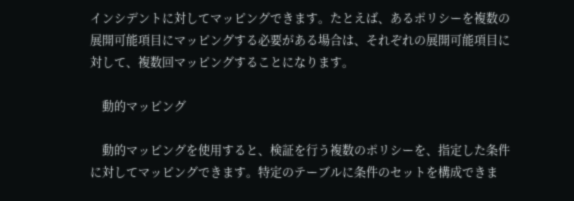インシデントに対してマッピングできます。たとえば、あるポリシーを複数の展開可能項目にマッピングする必要がある場合は、それぞれの展開可能項目に対して、複数回マッピングすることになります。

    動的マッピング

    動的マッピングを使用すると、検証を行う複数のポリシーを、指定した条件に対してマッピングできます。特定のテーブルに条件のセットを構成できま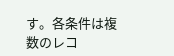す。各条件は複数のレコ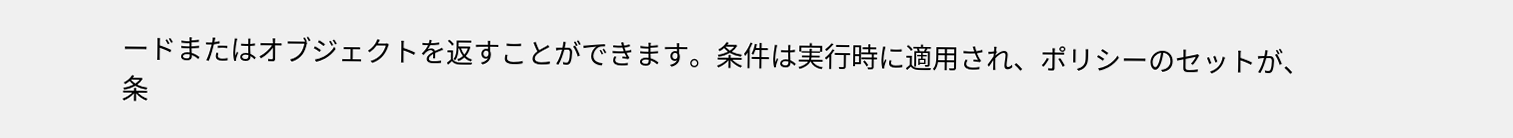ードまたはオブジェクトを返すことができます。条件は実行時に適用され、ポリシーのセットが、条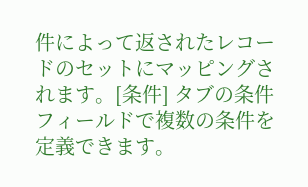件によって返されたレコードのセットにマッピングされます。[条件] タブの条件フィールドで複数の条件を定義できます。